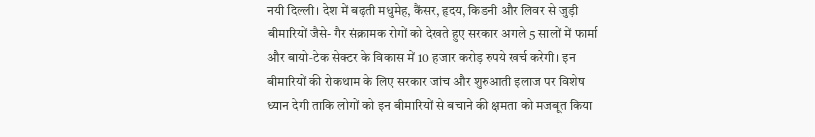नयी दिल्ली। देश में बढ़ती मधुमेह, कैंसर, हृदय, किडनी और लिवर से जुड़ी बीमारियों जैसे- गैर संक्रामक रोगों को देखते हुए सरकार अगले 5 सालों में फार्मा और बायो‑टेक सेक्टर के विकास में 10 हजार करोड़ रुपये खर्च करेगी। इन बीमारियों की रोकथाम के लिए सरकार जांच और शुरुआती इलाज पर विशेष ध्यान देगी ताकि लोगों को इन बीमारियों से बचाने की क्षमता को मजबूत किया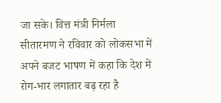जा सके। वित्त मंत्री निर्मला सीतारमण ने रविवार को लोकसभा में अपने बजट भाषण में कहा कि देश में रोग‑भार लगातार बढ़ रहा है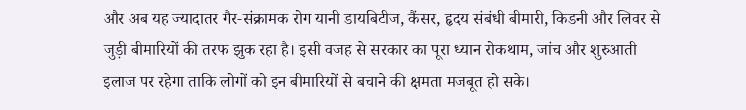और अब यह ज्यादातर गैर‑संक्रामक रोग यानी डायबिटीज, कैंसर, हृदय संबंधी बीमारी, किडनी और लिवर से जुड़ी बीमारियों की तरफ झुक रहा है। इसी वजह से सरकार का पूरा ध्यान रोकथाम, जांच और शुरुआती इलाज पर रहेगा ताकि लोगों को इन बीमारियों से बचाने की क्षमता मजबूत हो सके।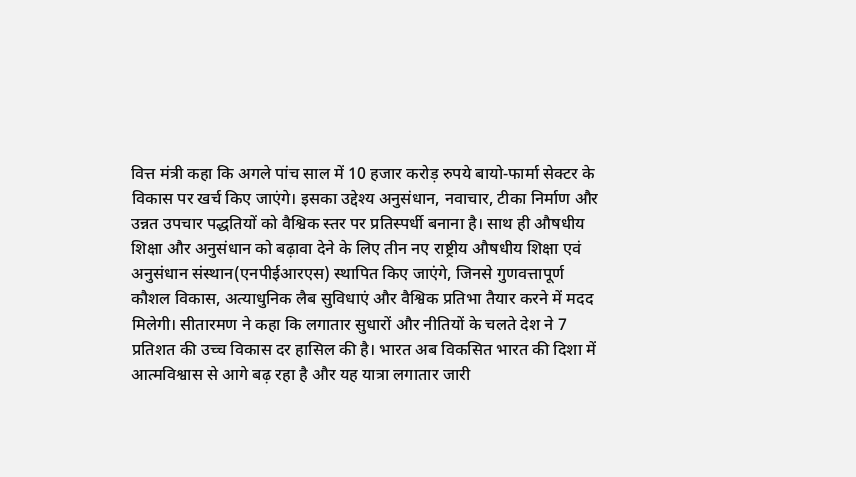वित्त मंत्री कहा कि अगले पांच साल में 10 हजार करोड़ रुपये बायो‑फार्मा सेक्टर के विकास पर खर्च किए जाएंगे। इसका उद्देश्य अनुसंधान, नवाचार, टीका निर्माण और उन्नत उपचार पद्धतियों को वैश्विक स्तर पर प्रतिस्पर्धी बनाना है। साथ ही औषधीय शिक्षा और अनुसंधान को बढ़ावा देने के लिए तीन नए राष्ट्रीय औषधीय शिक्षा एवं अनुसंधान संस्थान(एनपीईआरएस) स्थापित किए जाएंगे, जिनसे गुणवत्तापूर्ण कौशल विकास, अत्याधुनिक लैब सुविधाएं और वैश्विक प्रतिभा तैयार करने में मदद मिलेगी। सीतारमण ने कहा कि लगातार सुधारों और नीतियों के चलते देश ने 7 प्रतिशत की उच्च विकास दर हासिल की है। भारत अब विकसित भारत की दिशा में आत्मविश्वास से आगे बढ़ रहा है और यह यात्रा लगातार जारी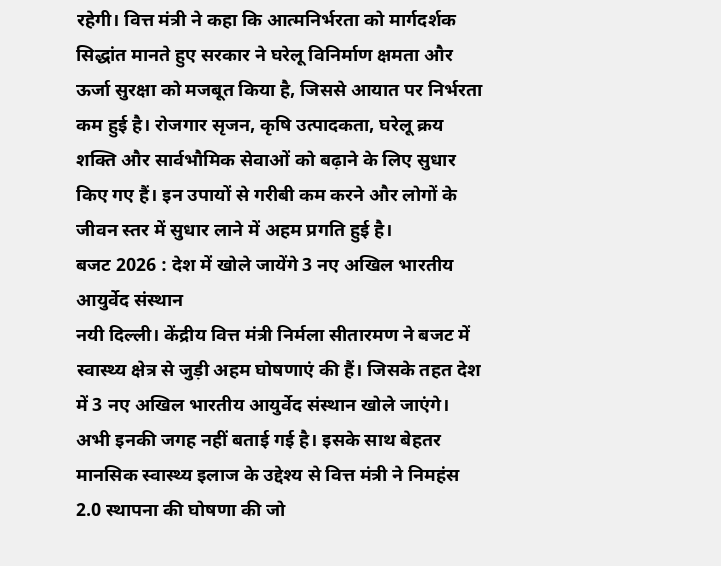रहेगी। वित्त मंत्री ने कहा कि आत्मनिर्भरता को मार्गदर्शक सिद्धांत मानते हुए सरकार ने घरेलू विनिर्माण क्षमता और ऊर्जा सुरक्षा को मजबूत किया है, जिससे आयात पर निर्भरता कम हुई है। रोजगार सृजन, कृषि उत्पादकता, घरेलू क्रय शक्ति और सार्वभौमिक सेवाओं को बढ़ाने के लिए सुधार किए गए हैं। इन उपायों से गरीबी कम करने और लोगों के जीवन स्तर में सुधार लाने में अहम प्रगति हुई है।
बजट 2026 : देश में खोले जायेंगे 3 नए अखिल भारतीय आयुर्वेद संस्थान
नयी दिल्ली। केंद्रीय वित्त मंत्री निर्मला सीतारमण ने बजट में स्वास्थ्य क्षेत्र से जुड़ी अहम घोषणाएं की हैं। जिसके तहत देश में 3 नए अखिल भारतीय आयुर्वेद संस्थान खोले जाएंगे। अभी इनकी जगह नहीं बताई गई है। इसके साथ बेहतर मानसिक स्वास्थ्य इलाज के उद्देश्य से वित्त मंत्री ने निमहंस 2.0 स्थापना की घोषणा की जो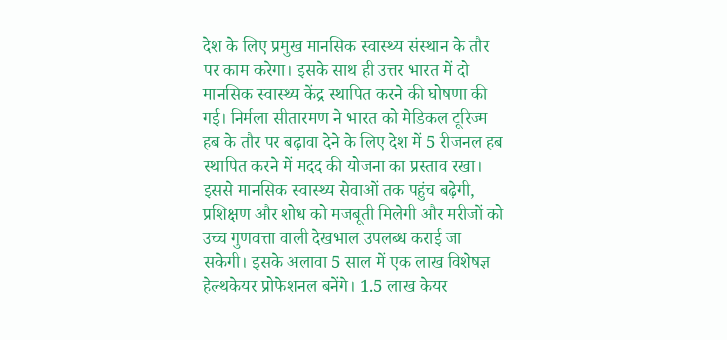देश के लिए प्रमुख मानसिक स्वास्थ्य संस्थान के तौर पर काम करेगा। इसके साथ ही उत्तर भारत में दो मानसिक स्वास्थ्य केंद्र स्थापित करने की घोषणा की गई। निर्मला सीतारमण ने भारत को मेडिकल टूरिज्म हब के तौर पर बढ़ावा देने के लिए देश में 5 रीजनल हब स्थापित करने में मदद की योजना का प्रस्ताव रखा। इससे मानसिक स्वास्थ्य सेवाओं तक पहुंच बढ़ेगी, प्रशिक्षण और शोध को मजबूती मिलेगी और मरीजों को उच्च गुणवत्ता वाली देखभाल उपलब्ध कराई जा सकेगी। इसके अलावा 5 साल में एक लाख विशेषज्ञ हेल्थकेयर प्रोफेशनल बनेंगे। 1.5 लाख केयर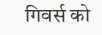गिवर्स को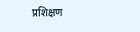प्रशिक्षण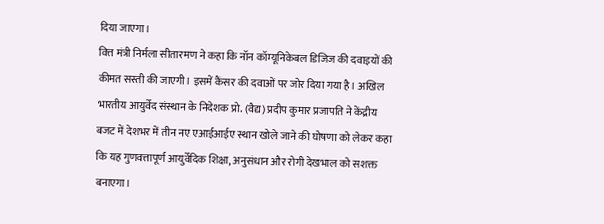दिया जाएगा।
वित्त मंत्री निर्मला सीतारमण ने कहा कि नॉन कॉम्यूनिकेबल डिजिज की दवाइयों की कीमत सस्ती की जाएगी। इसमें कैंसर की दवाओं पर जोर दिया गया है। अखिल भारतीय आयुर्वेद संस्थान के निदेशक प्रो. (वैद्य) प्रदीप कुमार प्रजापति ने केंद्रीय बजट में देशभर में तीन नए एआईआईए स्थान खोले जाने की घोषणा को लेकर कहा कि यह गुणवत्तापूर्ण आयुर्वेदिक शिक्षा, अनुसंधान और रोगी देखभाल को सशक्त बनाएगा।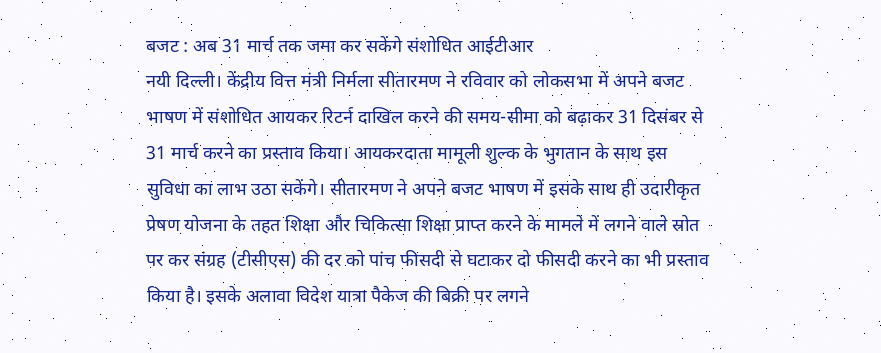बजट : अब 31 मार्च तक जमा कर सकेंगे संशोधित आईटीआर
नयी दिल्ली। केंद्रीय वित्त मंत्री निर्मला सीतारमण ने रविवार को लोकसभा में अपने बजट भाषण में संशोधित आयकर रिटर्न दाखिल करने की समय-सीमा को बढ़ाकर 31 दिसंबर से 31 मार्च करने का प्रस्ताव किया। आयकरदाता मामूली शुल्क के भुगतान के साथ इस सुविधा का लाभ उठा सकेंगे। सीतारमण ने अपने बजट भाषण में इसके साथ ही उदारीकृत प्रेषण योजना के तहत शिक्षा और चिकित्सा शिक्षा प्राप्त करने के मामले में लगने वाले स्रोत पर कर संग्रह (टीसीएस) की दर को पांच फीसदी से घटाकर दो फीसदी करने का भी प्रस्ताव किया है। इसके अलावा विदेश यात्रा पैकेज की बिक्री पर लगने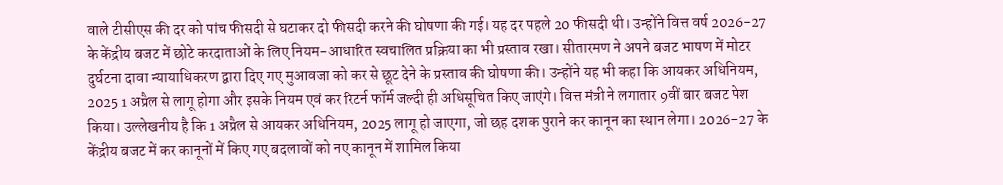वाले टीसीएस की दर को पांच फीसदी से घटाकर दो फीसदी करने की घोषणा की गई। यह दर पहले 20 फीसदी थी। उन्होंने वित्त वर्ष 2026-27 के केंद्रीय बजट में छोटे करदाताओं के लिए नियम-आधारित स्वचालित प्रक्रिया का भी प्रस्ताव रखा। सीतारमण ने अपने बजट भाषण में मोटर दुर्घटना दावा न्यायाधिकरण द्वारा दिए गए मुआवजा को कर से छूट देने के प्रस्ताव की घोषणा की। उन्होंने यह भी कहा कि आयकर अधिनियम, 2025 1 अप्रैल से लागू होगा और इसके नियम एवं कर रिटर्न फॉर्म जल्दी ही अधिसूचित किए जाएंगे। वित्त मंत्री ने लगातार 9वीं बार बजट पेश किया। उल्लेखनीय है कि 1 अप्रैल से आयकर अधिनियम, 2025 लागू हो जाएगा, जो छह दशक पुराने कर कानून का स्थान लेगा। 2026-27 के केंद्रीय बजट में कर कानूनों में किए गए बदलावों को नए कानून में शामिल किया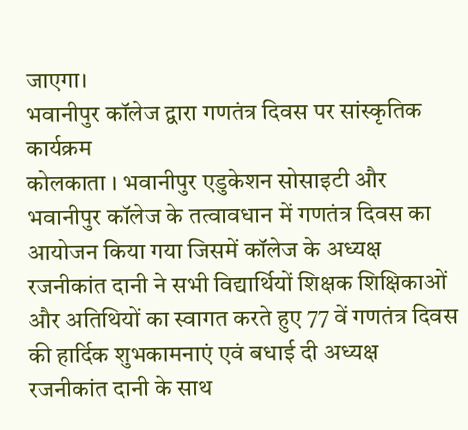जाएगा।
भवानीपुर कॉलेज द्वारा गणतंत्र दिवस पर सांस्कृतिक कार्यक्रम
कोलकाता । भवानीपुर एडुकेशन सोसाइटी और भवानीपुर कॉलेज के तत्वावधान में गणतंत्र दिवस का आयोजन किया गया जिसमें कॉलेज के अध्यक्ष रजनीकांत दानी ने सभी विद्यार्थियों शिक्षक शिक्षिकाओं और अतिथियों का स्वागत करते हुए 77 वें गणतंत्र दिवस की हार्दिक शुभकामनाएं एवं बधाई दी अध्यक्ष रजनीकांत दानी के साथ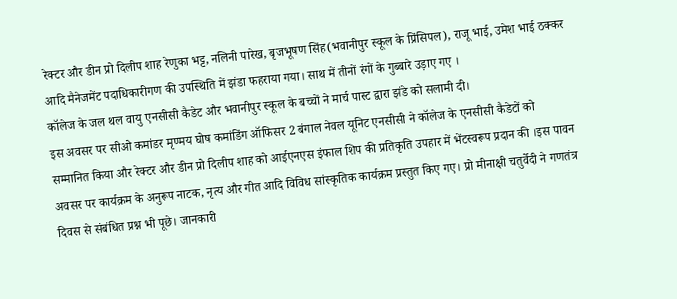रेक्टर और डीन प्रो दिलीप शाह रेणुका भट्ट, नलिनी पारेख, बृजभूषण सिंह(भवानीपुर स्कूल के प्रिंसिपल), राजू भाई, उमेश भाई ठक्कर आदि मैनेजमेंट पदाधिकारीगण की उपस्थिति में झंडा फहराया गया। साथ में तीनों रंगों के गुब्बारे उड़ाए गए ।
कॉलेज के जल थल वायु एनसीसी कैडेट और भवानीपुर स्कूल के बच्चों ने मार्च पास्ट द्वारा झंडे को सलामी दी।
इस अवसर पर सीओ कमांडर मृण्मय घोष कमांडिंग ऑफिसर 2 बंगाल नेवल यूनिट एनसीसी ने कॉलेज के एनसीसी कैडेटों को सम्मानित किया और रेक्टर और डीन प्रो दिलीप शाह को आईएनएस इंफाल शिप की प्रतिकृति उपहार में भेंटस्वरूप प्रदान की ।इस पावन अवसर पर कार्यक्रम के अनुरूप नाटक, नृत्य और गीत आदि विविध सांस्कृतिक कार्यक्रम प्रस्तुत किए गए। प्रो मीनाक्षी चतुर्वेदी ने गणतंत्र दिवस से संबंधित प्रश्न भी पूछे। जानकारी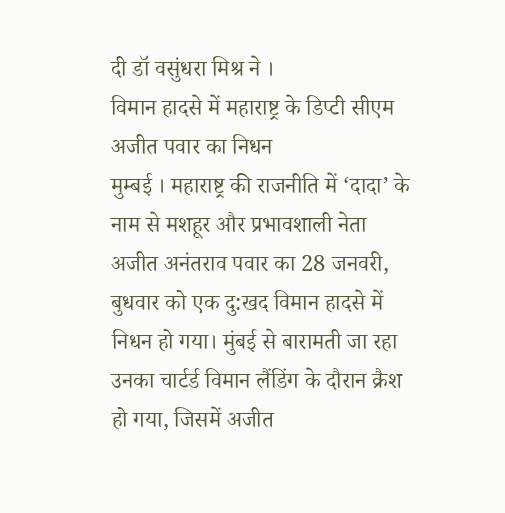दी डॉ वसुंधरा मिश्र ने ।
विमान हादसे में महाराष्ट्र के डिप्टी सीएम अजीत पवार का निधन
मुम्बई । महाराष्ट्र की राजनीति में ‘दादा’ के नाम से मशहूर और प्रभावशाली नेता अजीत अनंतराव पवार का 28 जनवरी, बुधवार को एक दु:खद विमान हादसे में निधन हो गया। मुंबई से बारामती जा रहा उनका चार्टर्ड विमान लैंडिंग के दौरान क्रैश हो गया, जिसमें अजीत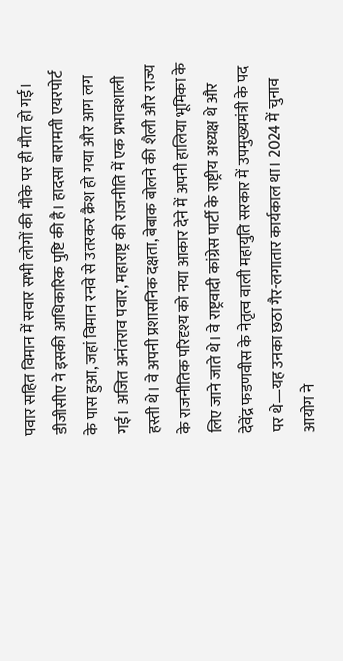पवार सहित विमान में सवार सभी लोगों की मौके पर ही मौत हो गई। डीजीसीए ने इसकी आधिकारिक पुष्टि की है। हादसा बारामती एयरपोर्ट के पास हुआ, जहां विमान रनवे से उतरकर क्रैश हो गया और आग लग गई। अजित अनंतराव पवार, महाराष्ट्र की राजनीति में एक प्रभावशाली हस्ती थे। वे अपनी प्रशासनिक दक्षता, बेबाक बोलने की शैली और राज्य के राजनीतिक परिदृश्य को नया आकार देने में अपनी हालिया भूमिका के लिए जाने जाते थे। वे राष्ट्रवादी कांग्रेस पार्टी के राष्ट्रीय अध्यक्ष थे और देवेंद्र फडणवीस के नेतृत्व वाली महायुति सरकार में उपमुख्यमंत्री के पद पर थे—यह उनका छठा गैर-लगातार कार्यकाल था। 2024 में चुनाव आयोग ने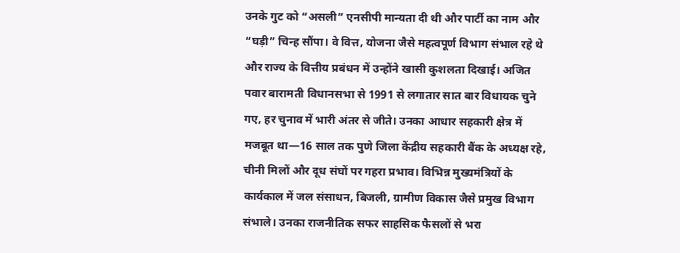उनके गुट को “असली” एनसीपी मान्यता दी थी और पार्टी का नाम और “घड़ी” चिन्ह सौंपा। वे वित्त, योजना जैसे महत्वपूर्ण विभाग संभाल रहे थे और राज्य के वित्तीय प्रबंधन में उन्होंने खासी कुशलता दिखाई। अजित पवार बारामती विधानसभा से 1991 से लगातार सात बार विधायक चुने गए, हर चुनाव में भारी अंतर से जीते। उनका आधार सहकारी क्षेत्र में मजबूत था—16 साल तक पुणे जिला केंद्रीय सहकारी बैंक के अध्यक्ष रहे, चीनी मिलों और दूध संघों पर गहरा प्रभाव। विभिन्न मुख्यमंत्रियों के कार्यकाल में जल संसाधन, बिजली, ग्रामीण विकास जैसे प्रमुख विभाग संभाले। उनका राजनीतिक सफर साहसिक फैसलों से भरा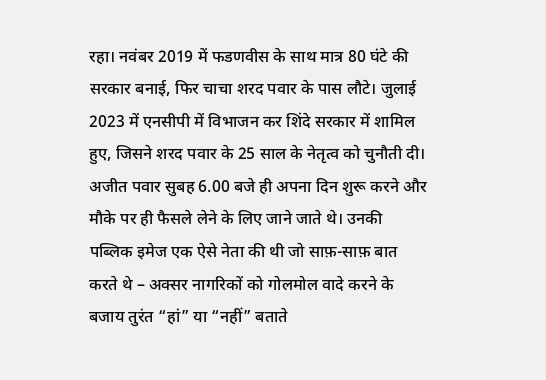रहा। नवंबर 2019 में फडणवीस के साथ मात्र 80 घंटे की सरकार बनाई, फिर चाचा शरद पवार के पास लौटे। जुलाई 2023 में एनसीपी में विभाजन कर शिंदे सरकार में शामिल हुए, जिसने शरद पवार के 25 साल के नेतृत्व को चुनौती दी। अजीत पवार सुबह 6.00 बजे ही अपना दिन शुरू करने और मौके पर ही फैसले लेने के लिए जाने जाते थे। उनकी पब्लिक इमेज एक ऐसे नेता की थी जो साफ़-साफ़ बात करते थे – अक्सर नागरिकों को गोलमोल वादे करने के बजाय तुरंत “हां” या “नहीं” बताते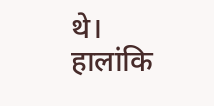थे। हालांकि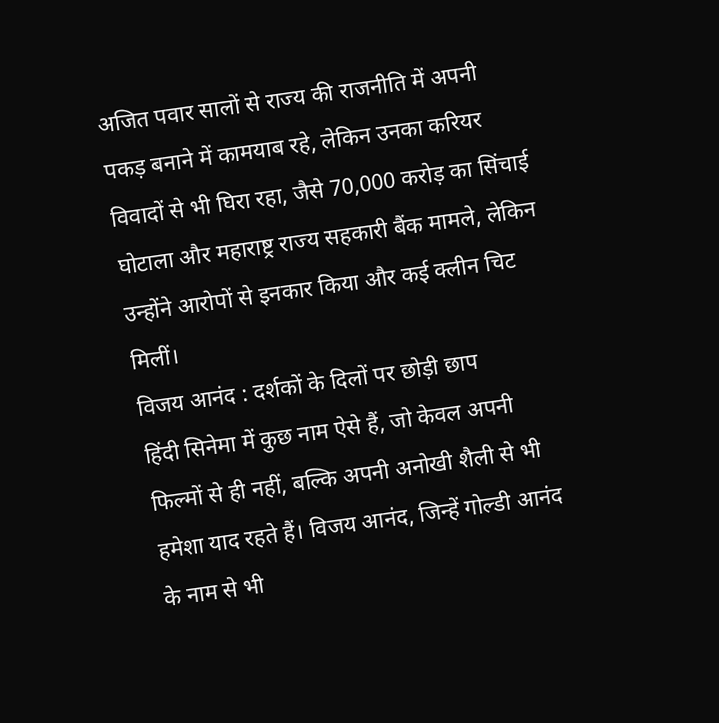अजित पवार सालों से राज्य की राजनीति में अपनी पकड़ बनाने में कामयाब रहे, लेकिन उनका करियर विवादों से भी घिरा रहा, जैसे 70,000 करोड़ का सिंचाई घोटाला और महाराष्ट्र राज्य सहकारी बैंक मामले, लेकिन उन्होंने आरोपों से इनकार किया और कई क्लीन चिट मिलीं।
विजय आनंद : दर्शकों के दिलों पर छोड़ी छाप
हिंदी सिनेमा में कुछ नाम ऐसे हैं, जो केवल अपनी फिल्मों से ही नहीं, बल्कि अपनी अनोखी शैली से भी हमेशा याद रहते हैं। विजय आनंद, जिन्हें गोल्डी आनंद के नाम से भी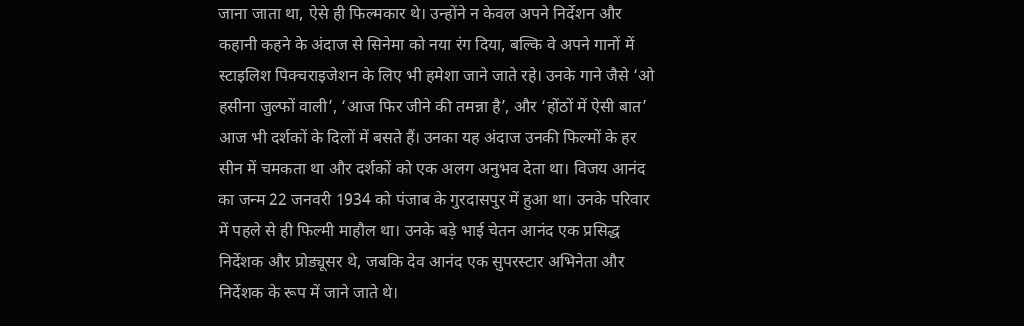जाना जाता था, ऐसे ही फिल्मकार थे। उन्होंने न केवल अपने निर्देशन और कहानी कहने के अंदाज से सिनेमा को नया रंग दिया, बल्कि वे अपने गानों में स्टाइलिश पिक्चराइजेशन के लिए भी हमेशा जाने जाते रहे। उनके गाने जैसे ‘ओ हसीना जुल्फों वाली’, ‘आज फिर जीने की तमन्ना है’, और ‘होंठों में ऐसी बात’ आज भी दर्शकों के दिलों में बसते हैं। उनका यह अंदाज उनकी फिल्मों के हर सीन में चमकता था और दर्शकों को एक अलग अनुभव देता था। विजय आनंद का जन्म 22 जनवरी 1934 को पंजाब के गुरदासपुर में हुआ था। उनके परिवार में पहले से ही फिल्मी माहौल था। उनके बड़े भाई चेतन आनंद एक प्रसिद्ध निर्देशक और प्रोड्यूसर थे, जबकि देव आनंद एक सुपरस्टार अभिनेता और निर्देशक के रूप में जाने जाते थे।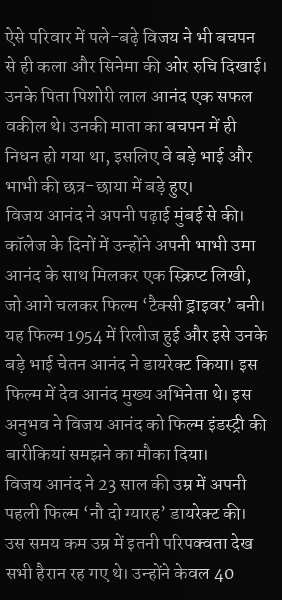ऐसे परिवार में पले-बढ़े विजय ने भी बचपन से ही कला और सिनेमा की ओर रुचि दिखाई। उनके पिता पिशोरी लाल आनंद एक सफल वकील थे। उनकी माता का बचपन में ही निधन हो गया था, इसलिए वे बड़े भाई और भाभी की छत्र-छाया में बड़े हुए।
विजय आनंद ने अपनी पढ़ाई मुंबई से की। कॉलेज के दिनों में उन्होंने अपनी भाभी उमा आनंद के साथ मिलकर एक स्क्रिप्ट लिखी, जो आगे चलकर फिल्म ‘टैक्सी ड्राइवर’ बनी। यह फिल्म 1954 में रिलीज हुई और इसे उनके बड़े भाई चेतन आनंद ने डायरेक्ट किया। इस फिल्म में देव आनंद मुख्य अभिनेता थे। इस अनुभव ने विजय आनंद को फिल्म इंडस्ट्री की बारीकियां समझने का मौका दिया।
विजय आनंद ने 23 साल की उम्र में अपनी पहली फिल्म ‘नौ दो ग्यारह’ डायरेक्ट की। उस समय कम उम्र में इतनी परिपक्वता देख सभी हैरान रह गए थे। उन्होंने केवल 40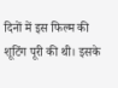दिनों में इस फिल्म की शूटिंग पूरी की थी। इसके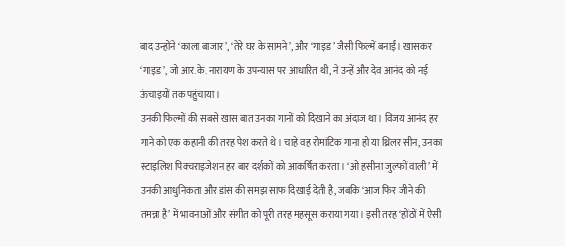बाद उन्होंने ‘काला बाजार’, ‘तेरे घर के सामने’, और ‘गाइड’ जैसी फिल्में बनाईं। खासकर ‘गाइड’, जो आर.के. नारायण के उपन्यास पर आधारित थी, ने उन्हें और देव आनंद को नई ऊंचाइयों तक पहुंचाया।
उनकी फिल्मों की सबसे खास बात उनका गानों को दिखाने का अंदाज था। विजय आनंद हर गाने को एक कहानी की तरह पेश करते थे। चाहे वह रोमांटिक गाना हो या थ्रिलर सीन, उनका स्टाइलिश पिक्चराइजेशन हर बार दर्शकों को आकर्षित करता। ‘ओ हसीना जुल्फों वाली’ में उनकी आधुनिकता और डांस की समझ साफ दिखाई देती है, जबकि ‘आज फिर जीने की तमन्ना है’ में भावनाओं और संगीत को पूरी तरह महसूस कराया गया। इसी तरह ‘होंठों में ऐसी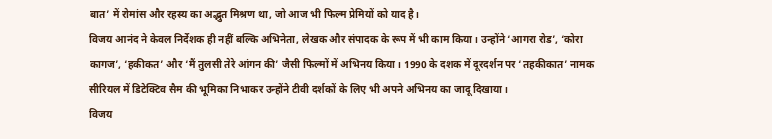बात’ में रोमांस और रहस्य का अद्भुत मिश्रण था, जो आज भी फिल्म प्रेमियों को याद है।
विजय आनंद ने केवल निर्देशक ही नहीं बल्कि अभिनेता, लेखक और संपादक के रूप में भी काम किया। उन्होंने ‘आगरा रोड’, ‘कोरा कागज’, ‘हकीकत’ और ‘मैं तुलसी तेरे आंगन की’ जैसी फिल्मों में अभिनय किया। 1990 के दशक में दूरदर्शन पर ‘तहकीकात’ नामक सीरियल में डिटेक्टिव सैम की भूमिका निभाकर उन्होंने टीवी दर्शकों के लिए भी अपने अभिनय का जादू दिखाया।
विजय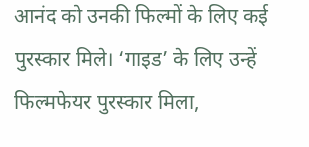आनंद को उनकी फिल्मों के लिए कई पुरस्कार मिले। ‘गाइड’ के लिए उन्हें फिल्मफेयर पुरस्कार मिला,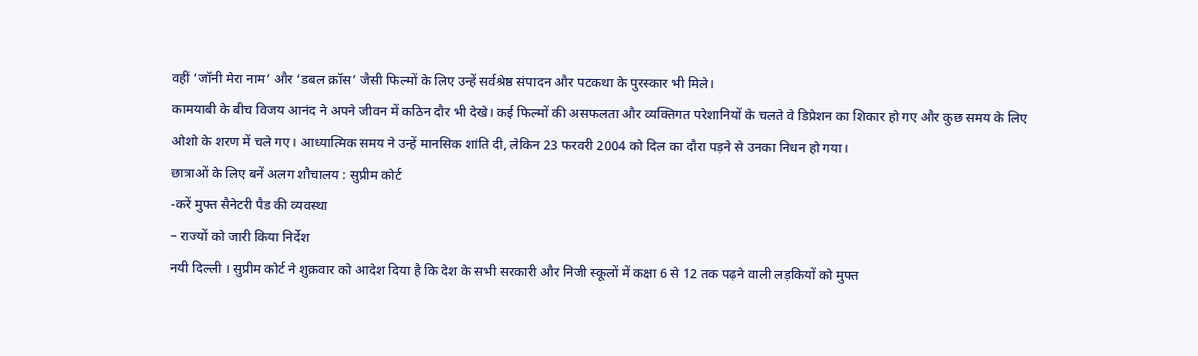वहीं ‘जॉनी मेरा नाम’ और ‘डबल क्रॉस’ जैसी फिल्मों के लिए उन्हें सर्वश्रेष्ठ संपादन और पटकथा के पुरस्कार भी मिले।
कामयाबी के बीच विजय आनंद ने अपने जीवन में कठिन दौर भी देखे। कई फिल्मों की असफलता और व्यक्तिगत परेशानियों के चलते वे डिप्रेशन का शिकार हो गए और कुछ समय के लिए ओशो के शरण में चले गए। आध्यात्मिक समय ने उन्हें मानसिक शांति दी, लेकिन 23 फरवरी 2004 को दिल का दौरा पड़ने से उनका निधन हो गया।
छात्राओं के लिए बनें अलग शौचालय : सुप्रीम कोर्ट
-करें मुफ्त सैनेटरी पैड की व्यवस्था
– राज्यों को जारी किया निर्देश
नयी दिल्ली । सुप्रीम कोर्ट ने शुक्रवार को आदेश दिया है कि देश के सभी सरकारी और निजी स्कूलों में कक्षा 6 से 12 तक पढ़ने वाली लड़कियों को मुफ्त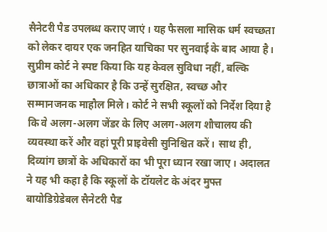सैनेटरी पैड उपलब्ध कराए जाएं। यह फैसला मासिक धर्म स्वच्छता को लेकर दायर एक जनहित याचिका पर सुनवाई के बाद आया है। सुप्रीम कोर्ट ने स्पष्ट किया कि यह केवल सुविधा नहीं, बल्कि छात्राओं का अधिकार है कि उन्हें सुरक्षित, स्वच्छ और सम्मानजनक माहौल मिले। कोर्ट ने सभी स्कूलों को निर्देश दिया है कि वे अलग-अलग जेंडर के लिए अलग-अलग शौचालय की व्यवस्था करें और वहां पूरी प्राइवेसी सुनिश्चित करें। साथ ही, दिव्यांग छात्रों के अधिकारों का भी पूरा ध्यान रखा जाए। अदालत ने यह भी कहा है कि स्कूलों के टॉयलेट के अंदर मुफ्त बायोडिग्रेडेबल सैनेटरी पैड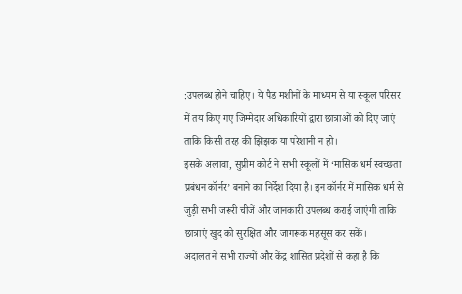:उपलब्ध होने चाहिए। ये पैड मशीनों के माध्यम से या स्कूल परिसर में तय किए गए जिम्मेदार अधिकारियों द्वारा छात्राओं को दिए जाएं ताकि किसी तरह की झिझक या परेशानी न हो।
इसके अलावा, सुप्रीम कोर्ट ने सभी स्कूलों में ‘मासिक धर्म स्वच्छता प्रबंधन कॉर्नर’ बनाने का निर्देश दिया है। इन कॉर्नर में मासिक धर्म से जुड़ी सभी जरूरी चीजें और जानकारी उपलब्ध कराई जाएंगी ताकि छात्राएं खुद को सुरक्षित और जागरूक महसूस कर सकें।
अदालत ने सभी राज्यों और केंद्र शासित प्रदेशों से कहा है कि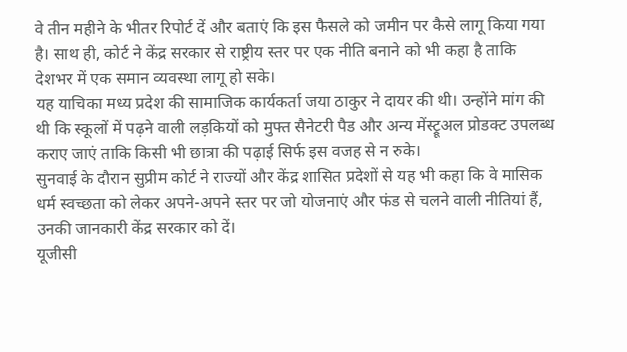वे तीन महीने के भीतर रिपोर्ट दें और बताएं कि इस फैसले को जमीन पर कैसे लागू किया गया है। साथ ही, कोर्ट ने केंद्र सरकार से राष्ट्रीय स्तर पर एक नीति बनाने को भी कहा है ताकि देशभर में एक समान व्यवस्था लागू हो सके।
यह याचिका मध्य प्रदेश की सामाजिक कार्यकर्ता जया ठाकुर ने दायर की थी। उन्होंने मांग की थी कि स्कूलों में पढ़ने वाली लड़कियों को मुफ्त सैनेटरी पैड और अन्य मेंस्ट्रूअल प्रोडक्ट उपलब्ध कराए जाएं ताकि किसी भी छात्रा की पढ़ाई सिर्फ इस वजह से न रुके।
सुनवाई के दौरान सुप्रीम कोर्ट ने राज्यों और केंद्र शासित प्रदेशों से यह भी कहा कि वे मासिक धर्म स्वच्छता को लेकर अपने-अपने स्तर पर जो योजनाएं और फंड से चलने वाली नीतियां हैं, उनकी जानकारी केंद्र सरकार को दें।
यूजीसी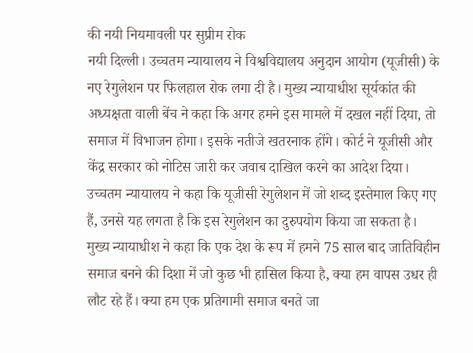की नयी नियमावली पर सुप्रीम रोक
नयी दिल्ली। उच्चतम न्यायालय ने विश्वविद्यालय अनुदान आयोग (यूजीसी) के नए रेगुलेशन पर फिलहाल रोक लगा दी है। मुख्य न्यायाधीश सूर्यकांत की अध्यक्षता वाली बेंच ने कहा कि अगर हमने इस मामले में दखल नहीं दिया, तो समाज में विभाजन होगा। इसके नतीजे खतरनाक होंगे। कोर्ट ने यूजीसी और केंद्र सरकार को नोटिस जारी कर जवाब दाखिल करने का आदेश दिया। उच्चतम न्यायालय ने कहा कि यूजीसी रेगुलेशन में जो शब्द इस्तेमाल किए गए हैं, उनसे यह लगता है कि इस रेगुलेशन का दुरुपयोग किया जा सकता है। मुख्य न्यायाधीश ने कहा कि एक देश के रूप में हमने 75 साल बाद जातिविहीन समाज बनने की दिशा में जो कुछ भी हासिल किया है, क्या हम वापस उधर ही लौट रहे हैं। क्या हम एक प्रतिगामी समाज बनते जा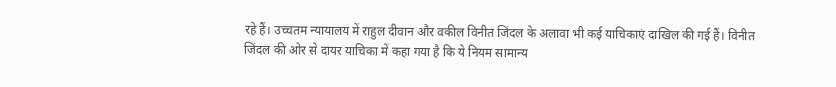रहे हैं। उच्चतम न्यायालय में राहुल दीवान और वकील विनीत जिंदल के अलावा भी कई याचिकाएं दाखिल की गई हैं। विनीत जिंदल की ओर से दायर याचिका में कहा गया है कि ये नियम सामान्य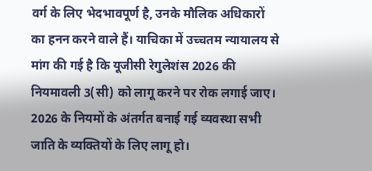वर्ग के लिए भेदभावपूर्ण है, उनके मौलिक अधिकारों का हनन करने वाले हैं। याचिका में उच्चतम न्यायालय से मांग की गई है कि यूजीसी रेगुलेशंस 2026 की नियमावली 3(सी) को लागू करने पर रोक लगाई जाए। 2026 के नियमों के अंतर्गत बनाई गई व्यवस्था सभी जाति के व्यक्तियों के लिए लागू हो।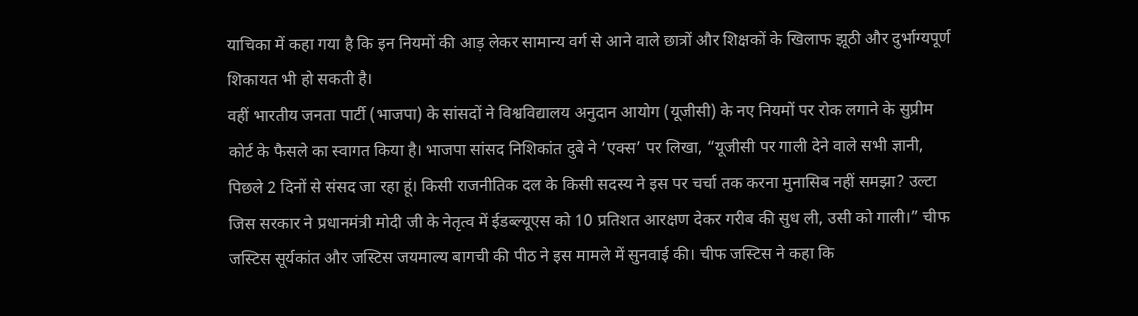याचिका में कहा गया है कि इन नियमों की आड़ लेकर सामान्य वर्ग से आने वाले छात्रों और शिक्षकों के खिलाफ झूठी और दुर्भाग्यपूर्ण शिकायत भी हो सकती है।
वहीं भारतीय जनता पार्टी (भाजपा) के सांसदों ने विश्वविद्यालय अनुदान आयोग (यूजीसी) के नए नियमों पर रोक लगाने के सुप्रीम कोर्ट के फैसले का स्वागत किया है। भाजपा सांसद निशिकांत दुबे ने ‘एक्स’ पर लिखा, “यूजीसी पर गाली देने वाले सभी ज्ञानी, पिछले 2 दिनों से संसद जा रहा हूं। किसी राजनीतिक दल के किसी सदस्य ने इस पर चर्चा तक करना मुनासिब नहीं समझा? उल्टा जिस सरकार ने प्रधानमंत्री मोदी जी के नेतृत्व में ईडब्ल्यूएस को 10 प्रतिशत आरक्षण देकर गरीब की सुध ली, उसी को गाली।” चीफ जस्टिस सूर्यकांत और जस्टिस जयमाल्य बागची की पीठ ने इस मामले में सुनवाई की। चीफ जस्टिस ने कहा कि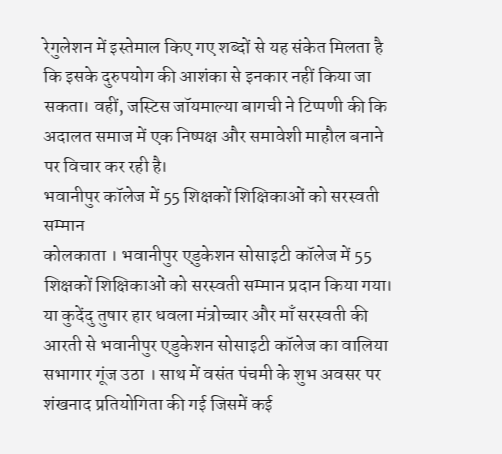रेगुलेशन में इस्तेमाल किए गए शब्दों से यह संकेत मिलता है कि इसके दुरुपयोग की आशंका से इनकार नहीं किया जा सकता। वहीं, जस्टिस जॉयमाल्या बागची ने टिप्पणी की कि अदालत समाज में एक निष्पक्ष और समावेशी माहौल बनाने पर विचार कर रही है।
भवानीपुर कॉलेज में 55 शिक्षकों शिक्षिकाओं को सरस्वती सम्मान
कोलकाता । भवानीपुर एडुकेशन सोसाइटी कॉलेज में 55 शिक्षकों शिक्षिकाओं को सरस्वती सम्मान प्रदान किया गया।
या कुदेंदु तुषार हार धवला मंत्रोच्चार और माँ सरस्वती की आरती से भवानीपुर एडुकेशन सोसाइटी कॉलेज का वालिया सभागार गूंज उठा । साथ में वसंत पंचमी के शुभ अवसर पर शंखनाद प्रतियोगिता की गई जिसमें कई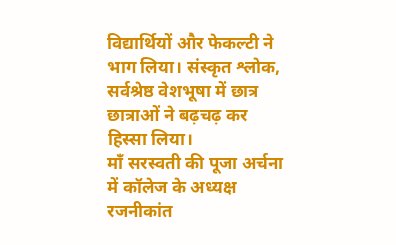विद्यार्थियों और फेकल्टी ने भाग लिया। संस्कृत श्लोक, सर्वश्रेष्ठ वेशभूषा में छात्र छात्राओं ने बढ़चढ़ कर हिस्सा लिया।
माँ सरस्वती की पूजा अर्चना में कॉलेज के अध्यक्ष रजनीकांत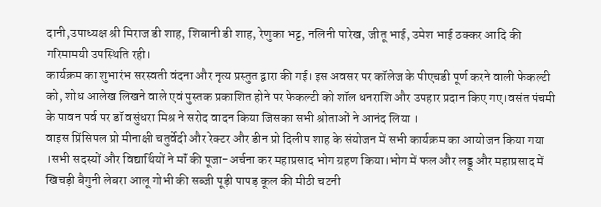दानी,उपाध्यक्ष श्री मिराज डी शाह, शिबानी डी शाह, रेणुका भट्ट, नलिनी पारेख, जीतू भाई, उमेश भाई ठक्कर आदि की गरिमामयी उपस्थिति रही।
कार्यक्रम का शुभारंभ सरस्वती वंदना और नृत्य प्रस्तुत द्वारा की गई। इस अवसर पर कॉलेज के पीएचडी पूर्ण करने वाली फेकल्टी को, शोध आलेख लिखने वाले एवं पुस्तक प्रकाशित होने पर फेकल्टी को शॉल धनराशि और उपहार प्रदान किए गए।वसंत पंचमी के पावन पर्व पर डॉ वसुंधरा मिश्र ने सरोद वादन किया जिसका सभी श्रोताओं ने आनंद लिया ।
वाइस प्रिंसिपल प्रो मीनाक्षी चतुर्वेदी और रेक्टर और डीन प्रो दिलीप शाह के संयोजन में सभी कार्यक्रम का आयोजन किया गया ।सभी सदस्यों और विद्यार्थियों ने मॉं की पूजा-अर्चना कर महाप्रसाद भोग ग्रहण किया।भोग में फल और लड्डू और महाप्रसाद में खिचड़ी बैगुनी लेबरा आलू गोभी की सब्जी पूड़ी पापड़ कूल की मीठी चटनी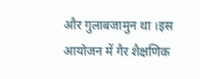और गुलाबजामुन था ।इस आयोजन में गैर शैक्षणिक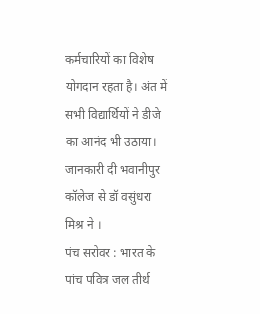कर्मचारियों का विशेष योगदान रहता है। अंत में सभी विद्यार्थियों ने डीजे का आनंद भी उठाया। जानकारी दी भवानीपुर कॉलेज से डॉ वसुंधरा मिश्र ने ।
पंच सरोवर : भारत के पांच पवित्र जल तीर्थ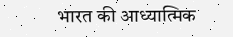भारत की आध्यात्मिक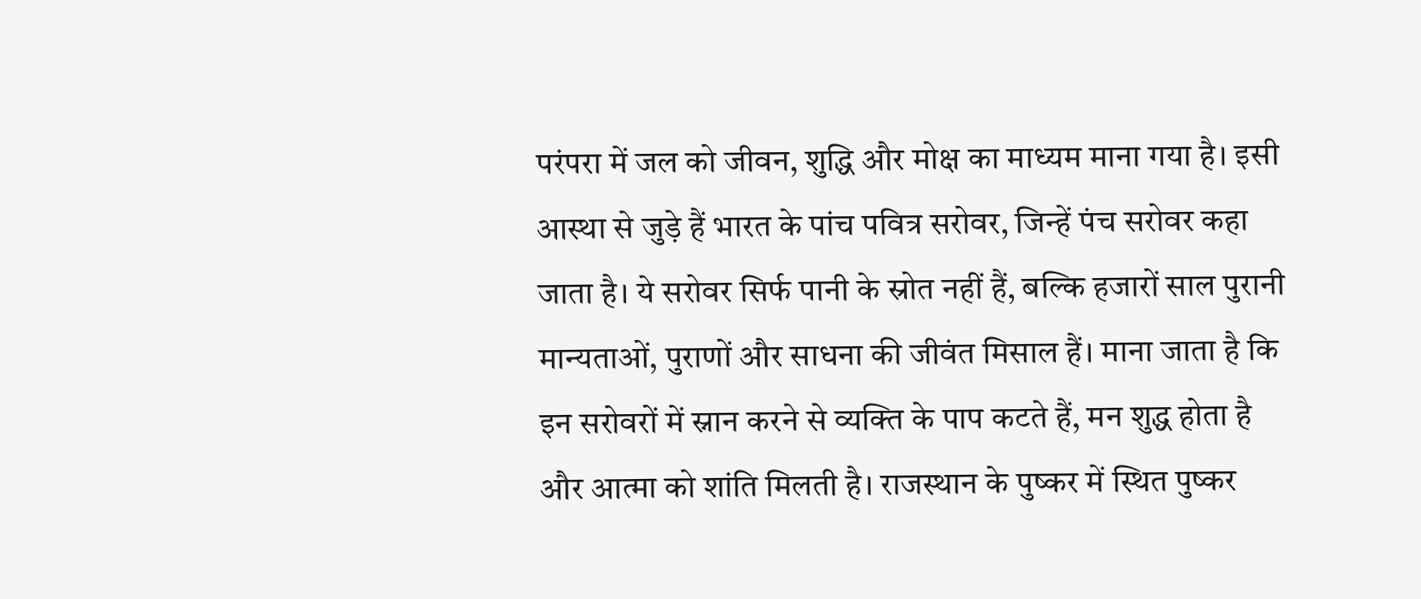परंपरा में जल को जीवन, शुद्धि और मोक्ष का माध्यम माना गया है। इसी आस्था से जुड़े हैं भारत के पांच पवित्र सरोवर, जिन्हें पंच सरोवर कहा जाता है। ये सरोवर सिर्फ पानी के स्रोत नहीं हैं, बल्कि हजारों साल पुरानी मान्यताओं, पुराणों और साधना की जीवंत मिसाल हैं। माना जाता है कि इन सरोवरों में स्नान करने से व्यक्ति के पाप कटते हैं, मन शुद्ध होता है और आत्मा को शांति मिलती है। राजस्थान के पुष्कर में स्थित पुष्कर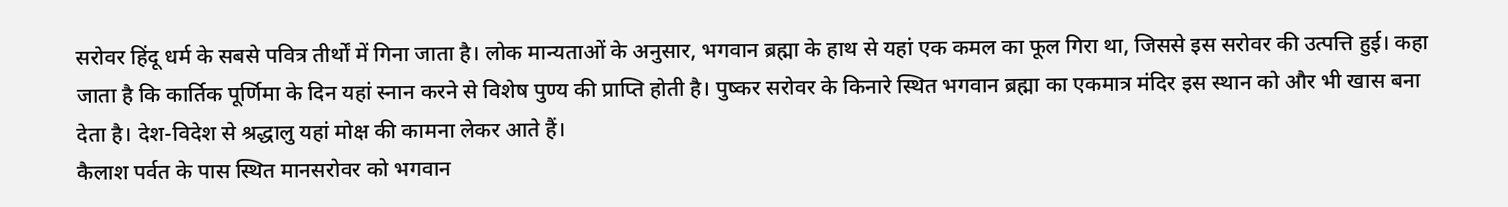सरोवर हिंदू धर्म के सबसे पवित्र तीर्थों में गिना जाता है। लोक मान्यताओं के अनुसार, भगवान ब्रह्मा के हाथ से यहां एक कमल का फूल गिरा था, जिससे इस सरोवर की उत्पत्ति हुई। कहा जाता है कि कार्तिक पूर्णिमा के दिन यहां स्नान करने से विशेष पुण्य की प्राप्ति होती है। पुष्कर सरोवर के किनारे स्थित भगवान ब्रह्मा का एकमात्र मंदिर इस स्थान को और भी खास बना देता है। देश-विदेश से श्रद्धालु यहां मोक्ष की कामना लेकर आते हैं।
कैलाश पर्वत के पास स्थित मानसरोवर को भगवान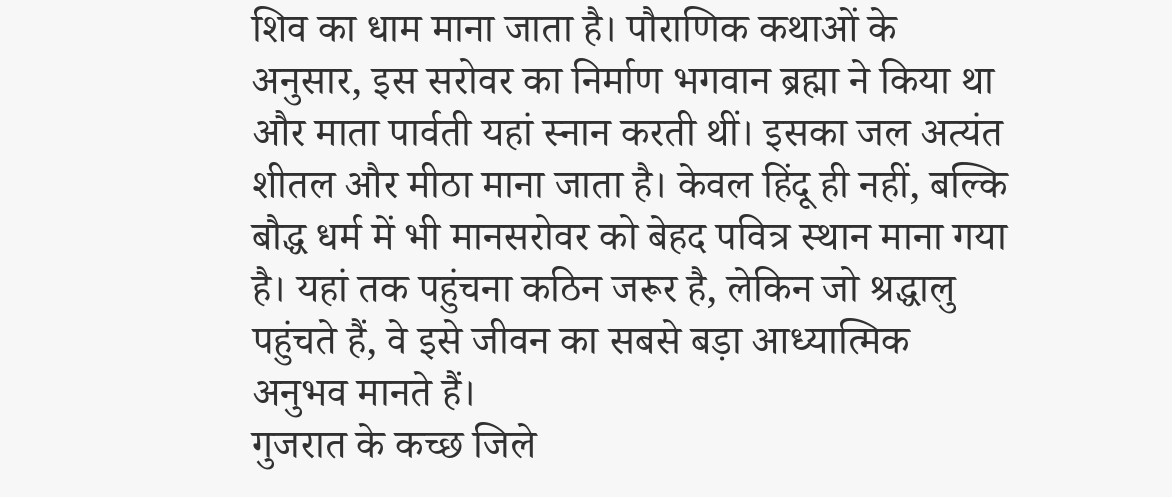शिव का धाम माना जाता है। पौराणिक कथाओं के अनुसार, इस सरोवर का निर्माण भगवान ब्रह्मा ने किया था और माता पार्वती यहां स्नान करती थीं। इसका जल अत्यंत शीतल और मीठा माना जाता है। केवल हिंदू ही नहीं, बल्कि बौद्ध धर्म में भी मानसरोवर को बेहद पवित्र स्थान माना गया है। यहां तक पहुंचना कठिन जरूर है, लेकिन जो श्रद्धालु पहुंचते हैं, वे इसे जीवन का सबसे बड़ा आध्यात्मिक अनुभव मानते हैं।
गुजरात के कच्छ जिले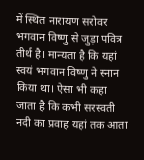में स्थित नारायण सरोवर भगवान विष्णु से जुड़ा पवित्र तीर्थ है। मान्यता है कि यहां स्वयं भगवान विष्णु ने स्नान किया था। ऐसा भी कहा जाता है कि कभी सरस्वती नदी का प्रवाह यहां तक आता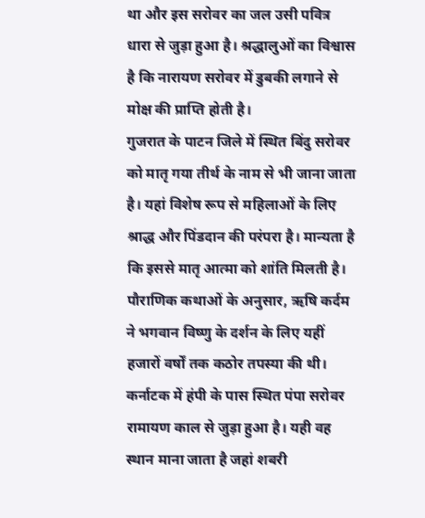था और इस सरोवर का जल उसी पवित्र धारा से जुड़ा हुआ है। श्रद्धालुओं का विश्वास है कि नारायण सरोवर में डुबकी लगाने से मोक्ष की प्राप्ति होती है।
गुजरात के पाटन जिले में स्थित बिंदु सरोवर को मातृ गया तीर्थ के नाम से भी जाना जाता है। यहां विशेष रूप से महिलाओं के लिए श्राद्ध और पिंडदान की परंपरा है। मान्यता है कि इससे मातृ आत्मा को शांति मिलती है। पौराणिक कथाओं के अनुसार, ऋषि कर्दम ने भगवान विष्णु के दर्शन के लिए यहीं हजारों वर्षों तक कठोर तपस्या की थी।
कर्नाटक में हंपी के पास स्थित पंपा सरोवर रामायण काल से जुड़ा हुआ है। यही वह स्थान माना जाता है जहां शबरी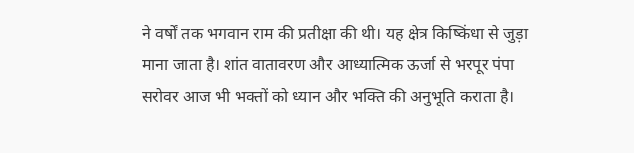ने वर्षों तक भगवान राम की प्रतीक्षा की थी। यह क्षेत्र किष्किंधा से जुड़ा माना जाता है। शांत वातावरण और आध्यात्मिक ऊर्जा से भरपूर पंपा सरोवर आज भी भक्तों को ध्यान और भक्ति की अनुभूति कराता है।